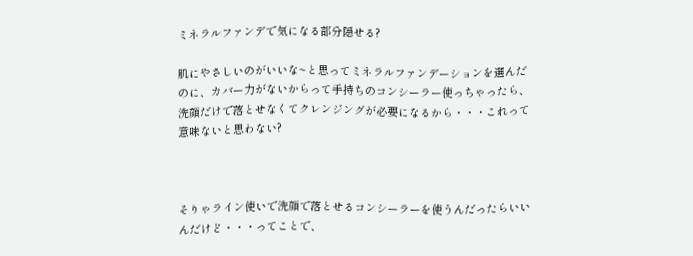ミネラルファンデで気になる部分隠せる?

肌にやさしいのがいいな~と思ってミネラルファンデーションを選んだのに、カバー力がないからって手持ちのコンシーラー使っちゃったら、洗顔だけで落とせなくてクレンジングが必要になるから・・・これって意味ないと思わない?



そりゃライン使いで洗顔で落とせるコンシーラーを使うんだったらいいんだけど・・・ってことで、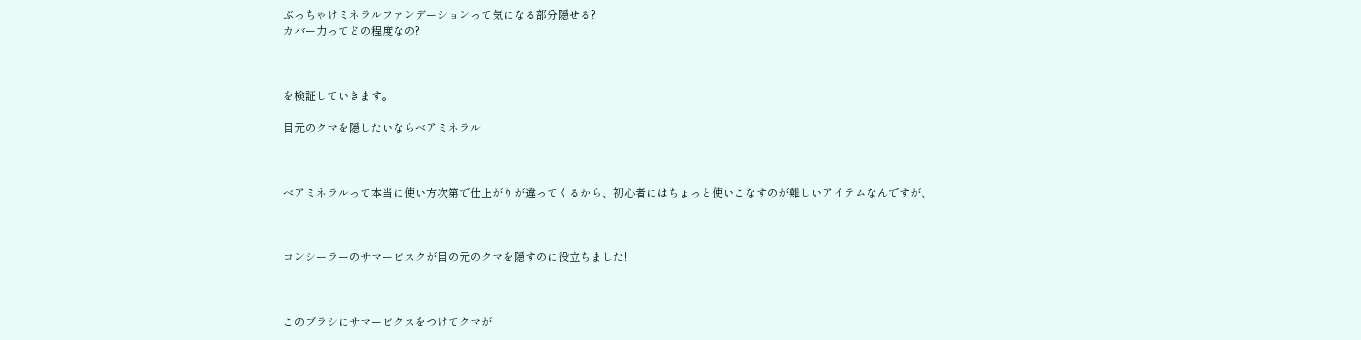ぶっちゃけミネラルファンデーションって気になる部分隠せる?
カバー力ってどの程度なの?



を検証していきます。

目元のクマを隠したいならベアミネラル



ベアミネラルって本当に使い方次第で仕上がりが違ってくるから、初心者にはちょっと使いこなすのが難しいアイテムなんですが、



コンシーラーのサマービスクが目の元のクマを隠すのに役立ちました!



このブラシにサマービクスをつけてクマが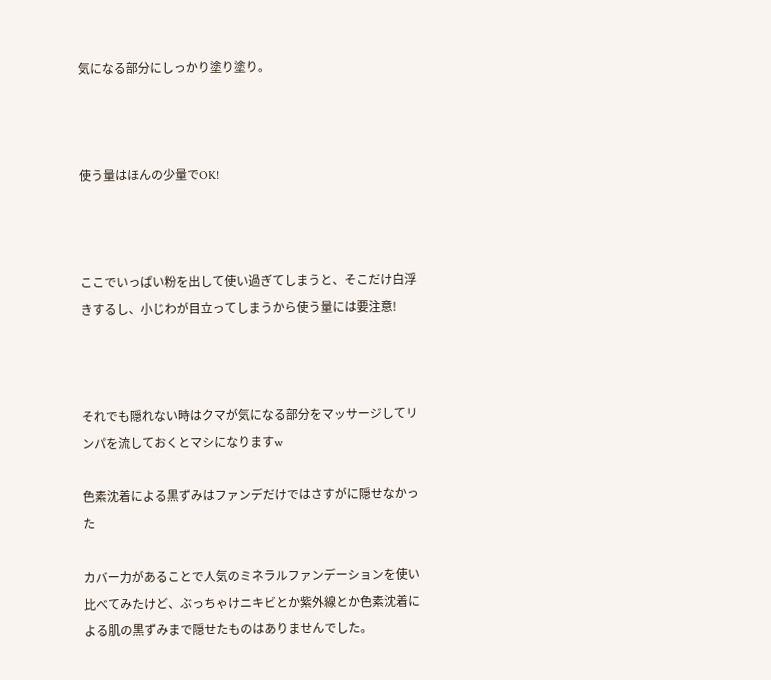気になる部分にしっかり塗り塗り。



使う量はほんの少量でOK!



ここでいっぱい粉を出して使い過ぎてしまうと、そこだけ白浮きするし、小じわが目立ってしまうから使う量には要注意!



それでも隠れない時はクマが気になる部分をマッサージしてリンパを流しておくとマシになりますw

色素沈着による黒ずみはファンデだけではさすがに隠せなかった

カバー力があることで人気のミネラルファンデーションを使い比べてみたけど、ぶっちゃけニキビとか紫外線とか色素沈着による肌の黒ずみまで隠せたものはありませんでした。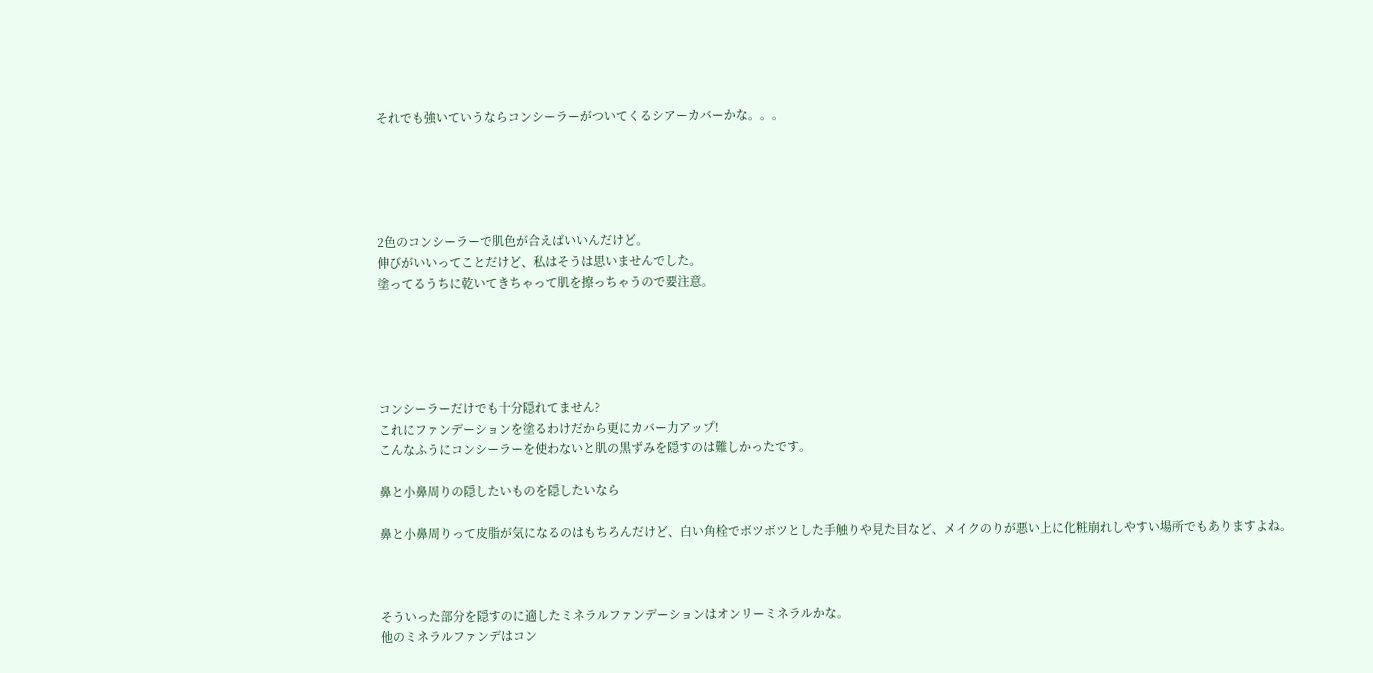それでも強いていうならコンシーラーがついてくるシアーカバーかな。。。





2色のコンシーラーで肌色が合えばいいんだけど。
伸びがいいってことだけど、私はそうは思いませんでした。
塗ってるうちに乾いてきちゃって肌を擦っちゃうので要注意。





コンシーラーだけでも十分隠れてません?
これにファンデーションを塗るわけだから更にカバー力アップ!
こんなふうにコンシーラーを使わないと肌の黒ずみを隠すのは難しかったです。

鼻と小鼻周りの隠したいものを隠したいなら

鼻と小鼻周りって皮脂が気になるのはもちろんだけど、白い角栓でボツボツとした手触りや見た目など、メイクのりが悪い上に化粧崩れしやすい場所でもありますよね。



そういった部分を隠すのに適したミネラルファンデーションはオンリーミネラルかな。
他のミネラルファンデはコン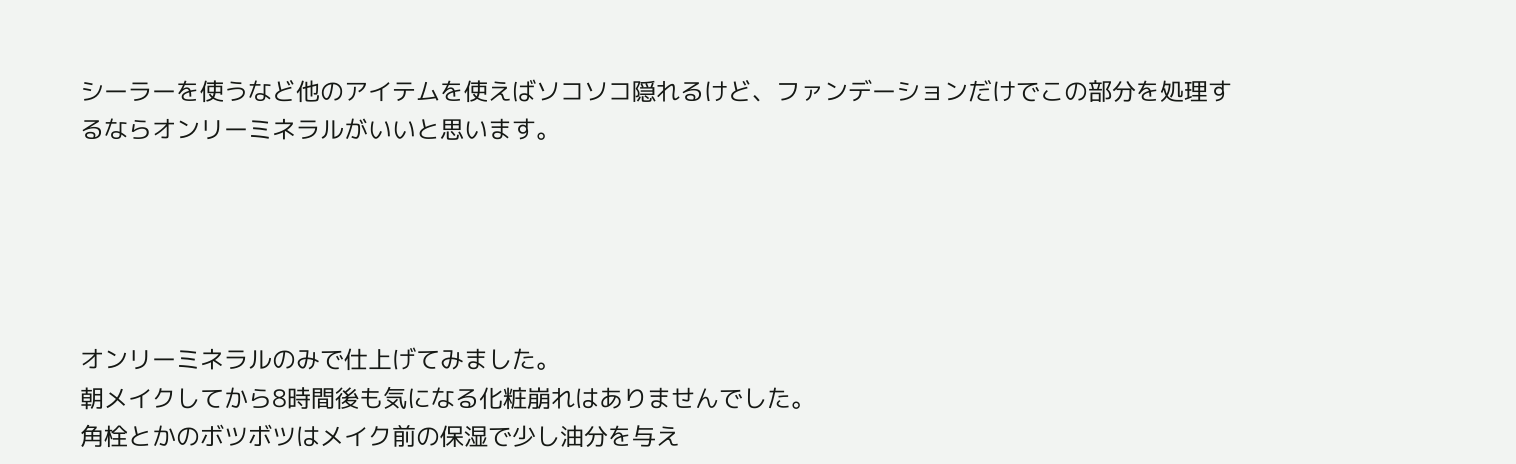シーラーを使うなど他のアイテムを使えばソコソコ隠れるけど、ファンデーションだけでこの部分を処理するならオンリーミネラルがいいと思います。





オンリーミネラルのみで仕上げてみました。
朝メイクしてから8時間後も気になる化粧崩れはありませんでした。
角栓とかのボツボツはメイク前の保湿で少し油分を与え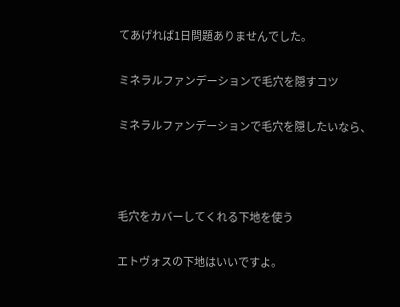てあげれば1日問題ありませんでした。

ミネラルファンデーションで毛穴を隠すコツ

ミネラルファンデーションで毛穴を隠したいなら、



毛穴をカバーしてくれる下地を使う

エトヴォスの下地はいいですよ。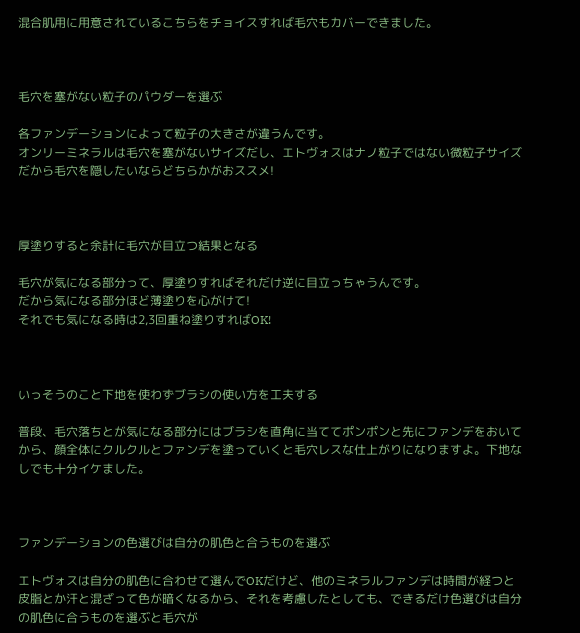混合肌用に用意されているこちらをチョイスすれば毛穴もカバーできました。



毛穴を塞がない粒子のパウダーを選ぶ

各ファンデーションによって粒子の大きさが違うんです。
オンリーミネラルは毛穴を塞がないサイズだし、エトヴォスはナノ粒子ではない微粒子サイズだから毛穴を隠したいならどちらかがおススメ!



厚塗りすると余計に毛穴が目立つ結果となる

毛穴が気になる部分って、厚塗りすればそれだけ逆に目立っちゃうんです。
だから気になる部分ほど薄塗りを心がけて!
それでも気になる時は2,3回重ね塗りすればOK!



いっそうのこと下地を使わずブラシの使い方を工夫する

普段、毛穴落ちとが気になる部分にはブラシを直角に当ててポンポンと先にファンデをおいてから、顔全体にクルクルとファンデを塗っていくと毛穴レスな仕上がりになりますよ。下地なしでも十分イケました。



ファンデーションの色選びは自分の肌色と合うものを選ぶ

エトヴォスは自分の肌色に合わせて選んでOKだけど、他のミネラルファンデは時間が経つと皮脂とか汗と混ざって色が暗くなるから、それを考慮したとしても、できるだけ色選びは自分の肌色に合うものを選ぶと毛穴が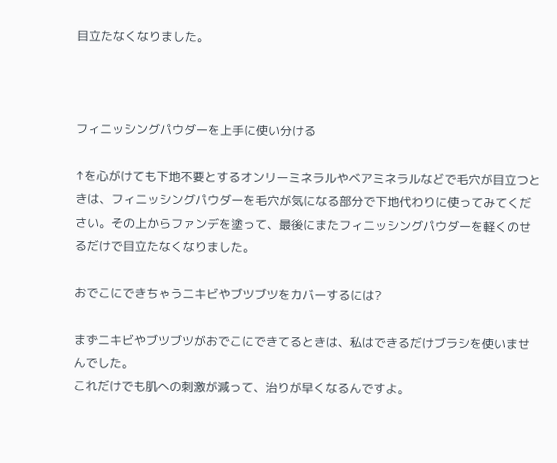目立たなくなりました。



フィニッシングパウダーを上手に使い分ける

↑を心がけても下地不要とするオンリーミネラルやベアミネラルなどで毛穴が目立つときは、フィニッシングパウダーを毛穴が気になる部分で下地代わりに使ってみてください。その上からファンデを塗って、最後にまたフィニッシングパウダーを軽くのせるだけで目立たなくなりました。

おでこにできちゃうニキビやブツブツをカバーするには?

まずニキビやブツブツがおでこにできてるときは、私はできるだけブラシを使いませんでした。
これだけでも肌への刺激が減って、治りが早くなるんですよ。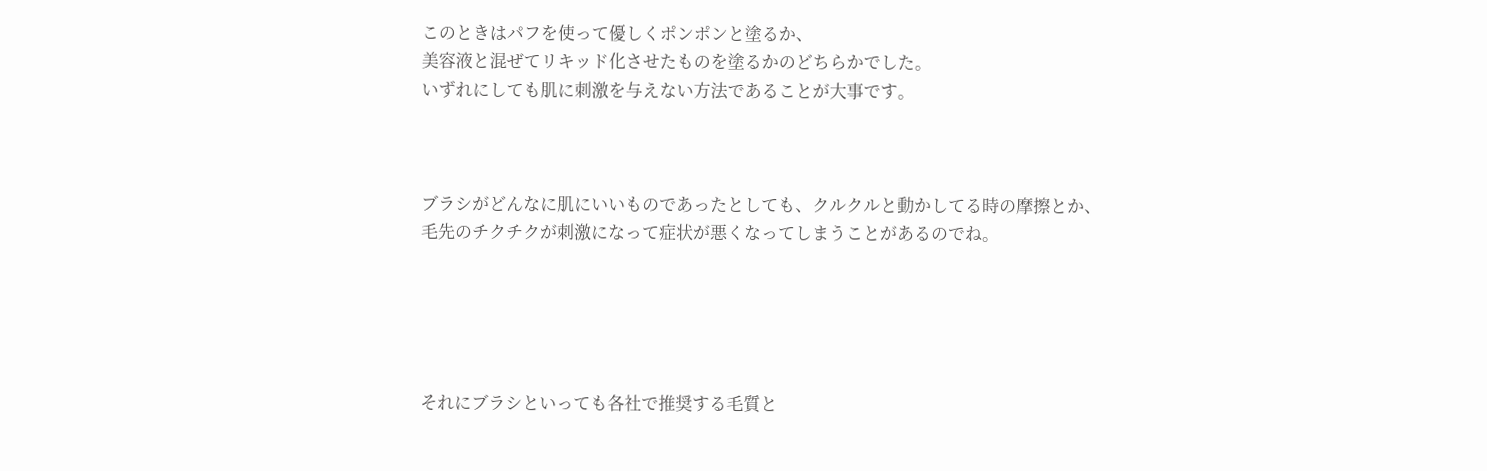このときはパフを使って優しくポンポンと塗るか、
美容液と混ぜてリキッド化させたものを塗るかのどちらかでした。
いずれにしても肌に刺激を与えない方法であることが大事です。



ブラシがどんなに肌にいいものであったとしても、クルクルと動かしてる時の摩擦とか、毛先のチクチクが刺激になって症状が悪くなってしまうことがあるのでね。





それにブラシといっても各社で推奨する毛質と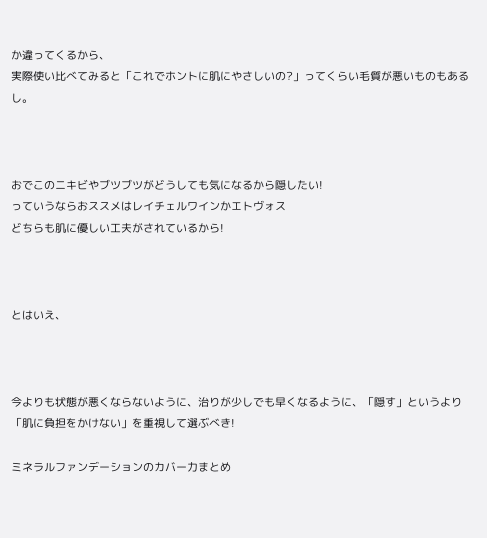か違ってくるから、
実際使い比べてみると「これでホントに肌にやさしいの?」ってくらい毛質が悪いものもあるし。



おでこのニキビやブツブツがどうしても気になるから隠したい!
っていうならおススメはレイチェルワインかエトヴォス
どちらも肌に優しい工夫がされているから!



とはいえ、



今よりも状態が悪くならないように、治りが少しでも早くなるように、「隠す」というより「肌に負担をかけない」を重視して選ぶべき!

ミネラルファンデーションのカバー力まとめ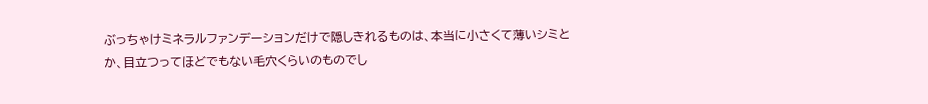ぶっちゃけミネラルファンデーションだけで隠しきれるものは、本当に小さくて薄いシミとか、目立つってほどでもない毛穴くらいのものでし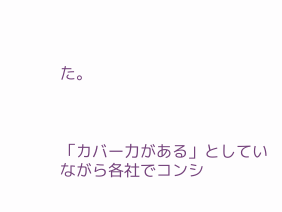た。



「カバー力がある」としていながら各社でコンシ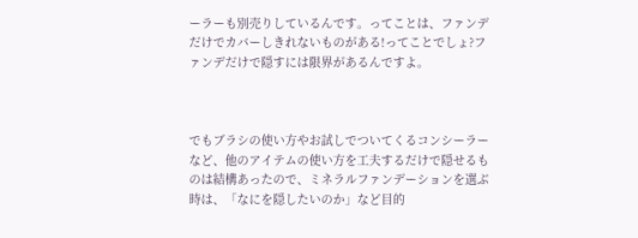ーラーも別売りしているんです。ってことは、ファンデだけでカバーしきれないものがある!ってことでしょ?ファンデだけで隠すには限界があるんですよ。



でもブラシの使い方やお試しでついてくるコンシーラーなど、他のアイテムの使い方を工夫するだけで隠せるものは結構あったので、ミネラルファンデーションを選ぶ時は、「なにを隠したいのか」など目的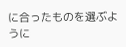に合ったものを選ぶように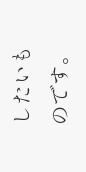したいものです。